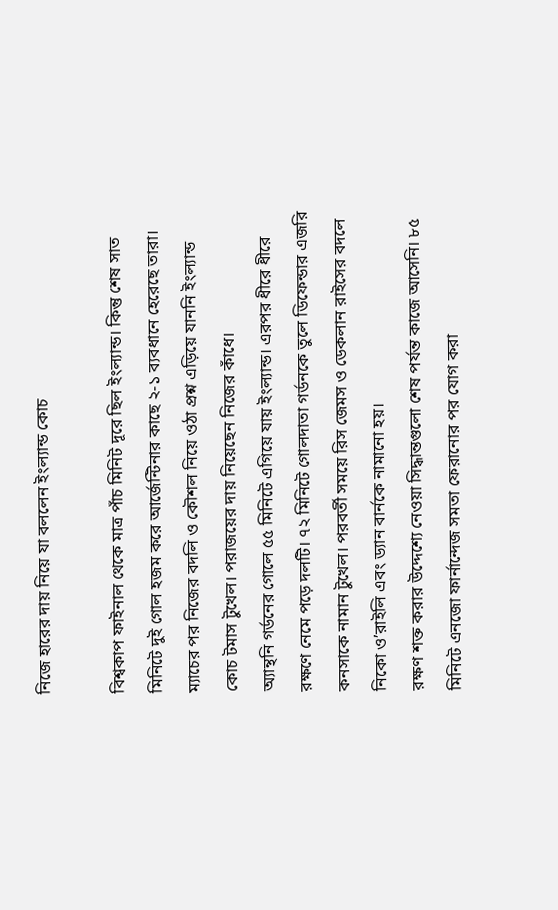নিজে হারের দায় নিয়ে যা বললেন ইংল্যান্ড কোচ

বিশ্বকাপ ফাইনাল থেকে মাত্র পাঁচ মিনিট দূরে ছিল ইংল্যান্ড। কিন্তু শেষ সাত মিনিটে দুই গোল হজম করে আর্জেন্টিনার কাছে ২-১ ব্যবধানে হেরেছে তারা।
ম্যাচের পর নিজের বদলি ও কৌশল নিয়ে ওঠা প্রশ্ন এড়িয়ে যাননি ইংল্যান্ড কোচ টমাস টুখেল। পরাজয়ের দায় নিয়েছেন নিজের কাঁধে।
অ্যান্থনি গর্ডনের গোলে ৫৫ মিনিটে এগিয়ে যায় ইংল্যান্ড। এরপর ধীরে ধীরে রক্ষণে নেমে পড়ে দলটি। ৭২ মিনিটে গোলদাতা গর্ডনকে তুলে ডিফেন্ডার এজরি কনসাকে নামান টুখেল। পরবর্তী সময়ে রিস জেমস ও ডেকলান রাইসের বদলে নিকো ও’রাইলি এবং ড্যান বার্নকে নামানো হয়।
রক্ষণ শক্ত করার উদ্দেশ্যে নেওয়া সিদ্ধান্তগুলো শেষ পর্যন্ত কাজে আসেনি। ৮৫ মিনিটে এনজো ফার্নান্দেজ সমতা ফেরানোর পর যোগ করা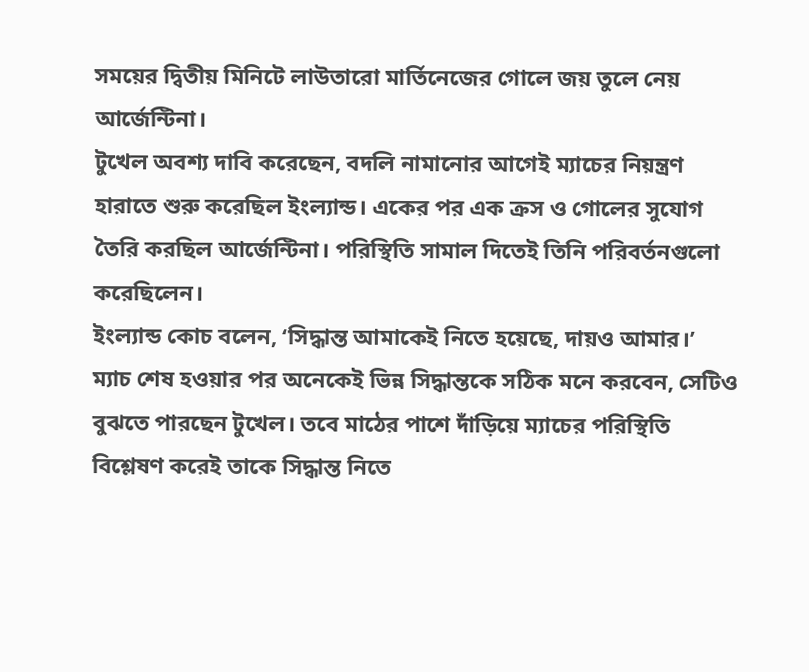সময়ের দ্বিতীয় মিনিটে লাউতারো মার্তিনেজের গোলে জয় তুলে নেয় আর্জেন্টিনা।
টুখেল অবশ্য দাবি করেছেন, বদলি নামানোর আগেই ম্যাচের নিয়ন্ত্রণ হারাতে শুরু করেছিল ইংল্যান্ড। একের পর এক ক্রস ও গোলের সুযোগ তৈরি করছিল আর্জেন্টিনা। পরিস্থিতি সামাল দিতেই তিনি পরিবর্তনগুলো করেছিলেন।
ইংল্যান্ড কোচ বলেন, ‘সিদ্ধান্ত আমাকেই নিতে হয়েছে, দায়ও আমার।’
ম্যাচ শেষ হওয়ার পর অনেকেই ভিন্ন সিদ্ধান্তকে সঠিক মনে করবেন, সেটিও বুঝতে পারছেন টুখেল। তবে মাঠের পাশে দাঁড়িয়ে ম্যাচের পরিস্থিতি বিশ্লেষণ করেই তাকে সিদ্ধান্ত নিতে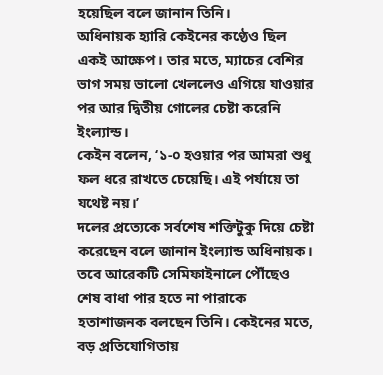হয়েছিল বলে জানান তিনি।
অধিনায়ক হ্যারি কেইনের কণ্ঠেও ছিল একই আক্ষেপ। তার মতে, ম্যাচের বেশির ভাগ সময় ভালো খেললেও এগিয়ে যাওয়ার পর আর দ্বিতীয় গোলের চেষ্টা করেনি ইংল্যান্ড।
কেইন বলেন, ‘১-০ হওয়ার পর আমরা শুধু ফল ধরে রাখতে চেয়েছি। এই পর্যায়ে তা যথেষ্ট নয়।’
দলের প্রত্যেকে সর্বশেষ শক্তিটুকু দিয়ে চেষ্টা করেছেন বলে জানান ইংল্যান্ড অধিনায়ক। তবে আরেকটি সেমিফাইনালে পৌঁছেও শেষ বাধা পার হতে না পারাকে হতাশাজনক বলছেন তিনি। কেইনের মতে, বড় প্রতিযোগিতায়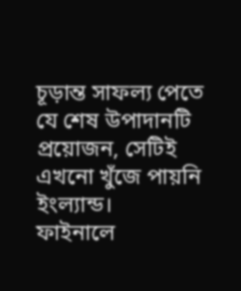চূড়ান্ত সাফল্য পেতে যে শেষ উপাদানটি প্রয়োজন, সেটিই এখনো খুঁজে পায়নি ইংল্যান্ড।
ফাইনালে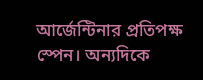আর্জেন্টিনার প্রতিপক্ষ স্পেন। অন্যদিকে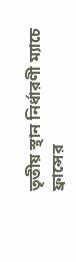তৃতীয় স্থান নির্ধারণী ম্যাচে ফ্রান্সের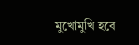মুখোমুখি হবে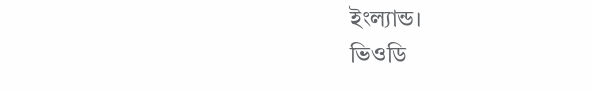ইংল্যান্ড।
ভিওডি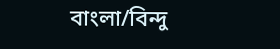বাংলা/বিন্দু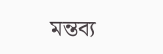মন্তব্য